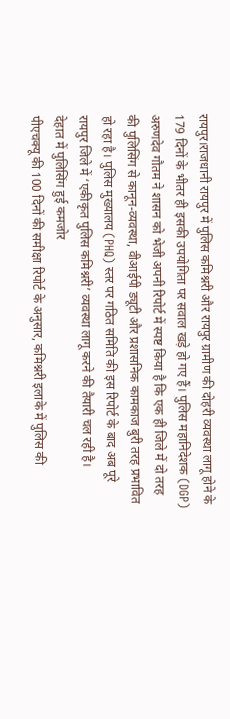रायपुर।राजधानी रायपुर में पुलिस कमिश्नरी और रायपुर ग्रामीण की दोहरी व्यवस्था लागू होने के 179 दिनों के भीतर ही इसकी उपयोगिता पर सवाल खड़े हो गए हैं। पुलिस महानिदेशक (DGP) अरुणदेव गौतम ने शासन को भेजी अपनी रिपोर्ट में स्पष्ट किया है कि एक ही जिले में दो तरह की पुलिसिंग से कानून-व्यवस्था, वीआईपी ड्यूटी और प्रशासनिक कामकाज बुरी तरह प्रभावित हो रहा है। पुलिस मुख्यालय (PHQ) स्तर पर गठित समिति की इस रिपोर्ट के बाद अब पूरे रायपुर जिले में ‘एकीकृत पुलिस कमिश्नरी’ व्यवस्था लागू करने की तैयारी चल रही है।
देहात में पुलिसिंग हुई कमजोर
पीएचक्यू की 100 दिनों की समीक्षा रिपोर्ट के अनुसार, कमिश्नरी इलाके में पुलिस की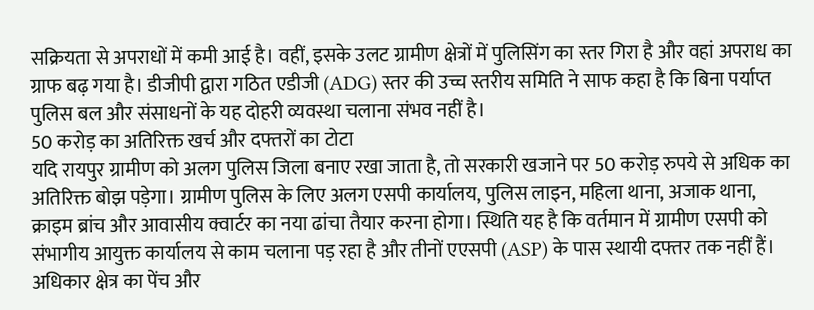सक्रियता से अपराधों में कमी आई है। वहीं, इसके उलट ग्रामीण क्षेत्रों में पुलिसिंग का स्तर गिरा है और वहां अपराध का ग्राफ बढ़ गया है। डीजीपी द्वारा गठित एडीजी (ADG) स्तर की उच्च स्तरीय समिति ने साफ कहा है कि बिना पर्याप्त पुलिस बल और संसाधनों के यह दोहरी व्यवस्था चलाना संभव नहीं है।
50 करोड़ का अतिरिक्त खर्च और दफ्तरों का टोटा
यदि रायपुर ग्रामीण को अलग पुलिस जिला बनाए रखा जाता है, तो सरकारी खजाने पर 50 करोड़ रुपये से अधिक का अतिरिक्त बोझ पड़ेगा। ग्रामीण पुलिस के लिए अलग एसपी कार्यालय, पुलिस लाइन, महिला थाना, अजाक थाना, क्राइम ब्रांच और आवासीय क्वार्टर का नया ढांचा तैयार करना होगा। स्थिति यह है कि वर्तमान में ग्रामीण एसपी को संभागीय आयुक्त कार्यालय से काम चलाना पड़ रहा है और तीनों एएसपी (ASP) के पास स्थायी दफ्तर तक नहीं हैं।
अधिकार क्षेत्र का पेंच और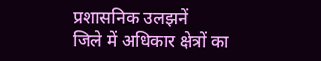प्रशासनिक उलझनें
जिले में अधिकार क्षेत्रों का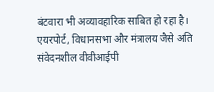बंटवारा भी अव्यावहारिक साबित हो रहा है। एयरपोर्ट, विधानसभा और मंत्रालय जैसे अति संवेदनशील वीवीआईपी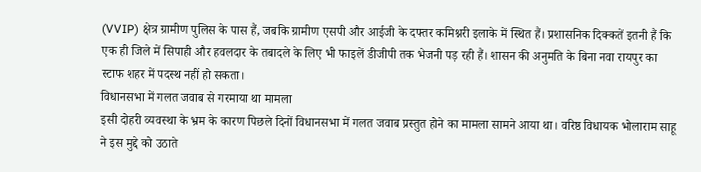(VVIP) क्षेत्र ग्रामीण पुलिस के पास हैं, जबकि ग्रामीण एसपी और आईजी के दफ्तर कमिश्नरी इलाके में स्थित हैं। प्रशासनिक दिक्कतें इतनी हैं कि एक ही जिले में सिपाही और हवलदार के तबादले के लिए भी फाइलें डीजीपी तक भेजनी पड़ रही हैं। शासन की अनुमति के बिना नवा रायपुर का स्टाफ शहर में पदस्थ नहीं हो सकता।
विधानसभा में गलत जवाब से गरमाया था मामला
इसी दोहरी व्यवस्था के भ्रम के कारण पिछले दिनों विधानसभा में गलत जवाब प्रस्तुत होने का मामला सामने आया था। वरिष्ठ विधायक भोलाराम साहू ने इस मुद्दे को उठाते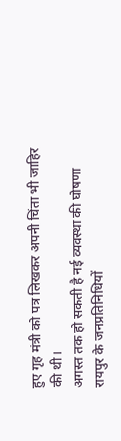हुए गृह मंत्री को पत्र लिखकर अपनी चिंता भी जाहिर की थी।
अगस्त तक हो सकती है नई व्यवस्था की घोषणा
रायपुर के जनप्रतिनिधियों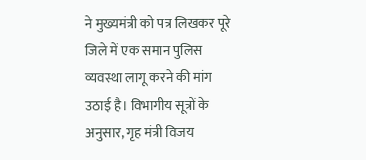ने मुख्यमंत्री को पत्र लिखकर पूरे जिले में एक समान पुलिस व्यवस्था लागू करने की मांग उठाई है। विभागीय सूत्रों के अनुसार, गृह मंत्री विजय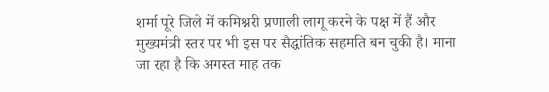शर्मा पूरे जिले में कमिश्नरी प्रणाली लागू करने के पक्ष में हैं और मुख्यमंत्री स्तर पर भी इस पर सैद्धांतिक सहमति बन चुकी है। माना जा रहा है कि अगस्त माह तक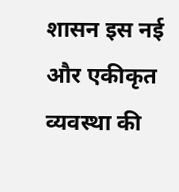शासन इस नई और एकीकृत व्यवस्था की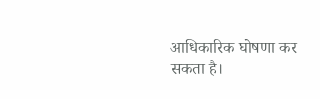आधिकारिक घोषणा कर सकता है।